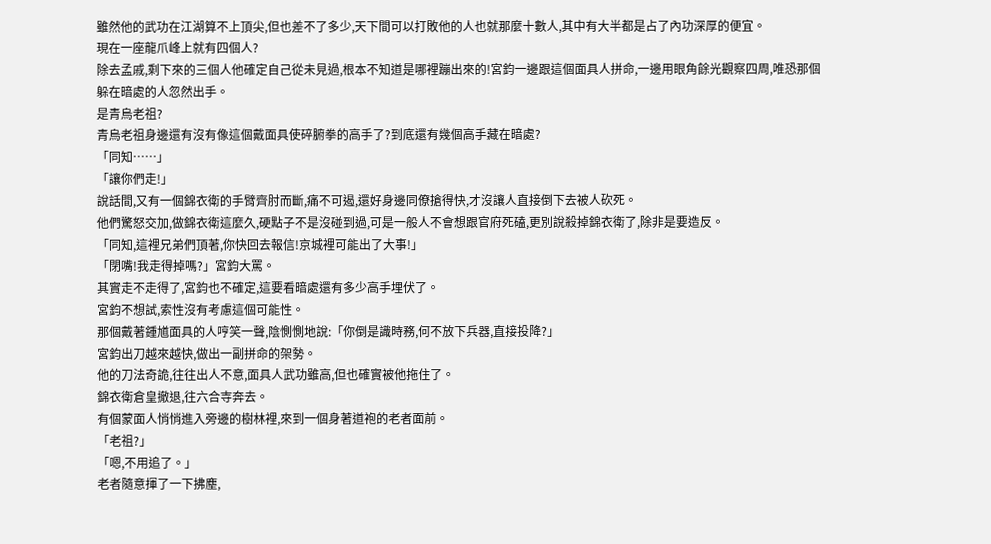雖然他的武功在江湖算不上頂尖,但也差不了多少,天下間可以打敗他的人也就那麼十數人,其中有大半都是占了內功深厚的便宜。
現在一座龍爪峰上就有四個人?
除去孟戚,剩下來的三個人他確定自己從未見過,根本不知道是哪裡蹦出來的!宮鈞一邊跟這個面具人拼命,一邊用眼角餘光觀察四周,唯恐那個躲在暗處的人忽然出手。
是青烏老祖?
青烏老祖身邊還有沒有像這個戴面具使碎腑拳的高手了?到底還有幾個高手藏在暗處?
「同知……」
「讓你們走!」
說話間,又有一個錦衣衛的手臂齊肘而斷,痛不可遏,還好身邊同僚搶得快,才沒讓人直接倒下去被人砍死。
他們驚怒交加,做錦衣衛這麼久,硬點子不是沒碰到過,可是一般人不會想跟官府死磕,更別說殺掉錦衣衛了,除非是要造反。
「同知,這裡兄弟們頂著,你快回去報信!京城裡可能出了大事!」
「閉嘴!我走得掉嗎?」宮鈞大罵。
其實走不走得了,宮鈞也不確定,這要看暗處還有多少高手埋伏了。
宮鈞不想試,索性沒有考慮這個可能性。
那個戴著鍾馗面具的人哼笑一聲,陰惻惻地說:「你倒是識時務,何不放下兵器,直接投降?」
宮鈞出刀越來越快,做出一副拼命的架勢。
他的刀法奇詭,往往出人不意,面具人武功雖高,但也確實被他拖住了。
錦衣衛倉皇撤退,往六合寺奔去。
有個蒙面人悄悄進入旁邊的樹林裡,來到一個身著道袍的老者面前。
「老祖?」
「嗯,不用追了。」
老者隨意揮了一下拂塵,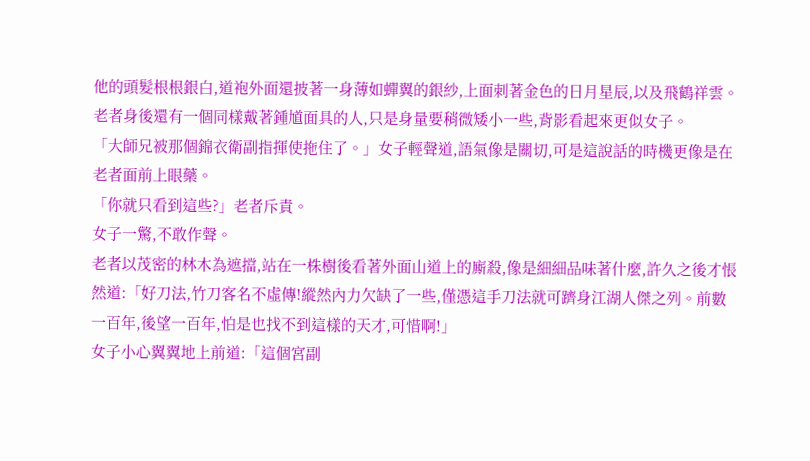他的頭髮根根銀白,道袍外面還披著一身薄如蟬翼的銀紗,上面刺著金色的日月星辰,以及飛鶴祥雲。
老者身後還有一個同樣戴著鍾馗面具的人,只是身量要稍微矮小一些,背影看起來更似女子。
「大師兄被那個錦衣衛副指揮使拖住了。」女子輕聲道,語氣像是關切,可是這說話的時機更像是在老者面前上眼藥。
「你就只看到這些?」老者斥責。
女子一驚,不敢作聲。
老者以茂密的林木為遮擋,站在一株樹後看著外面山道上的廝殺,像是細細品味著什麼,許久之後才悵然道:「好刀法,竹刀客名不虛傳!縱然內力欠缺了一些,僅憑這手刀法就可躋身江湖人傑之列。前數一百年,後望一百年,怕是也找不到這樣的天才,可惜啊!」
女子小心翼翼地上前道:「這個宮副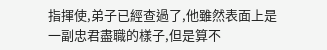指揮使,弟子已經查過了,他雖然表面上是一副忠君盡職的樣子,但是算不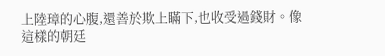上陸璋的心腹,還善於欺上瞞下,也收受過錢財。像這樣的朝廷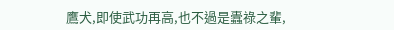鷹犬,即使武功再高,也不過是蠹祿之輩,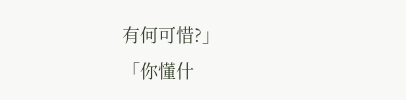有何可惜?」
「你懂什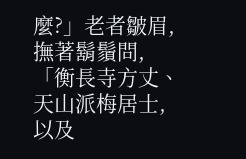麼?」老者皺眉,撫著鬍鬚問,「衡長寺方丈、天山派梅居士,以及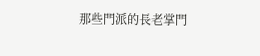那些門派的長老掌門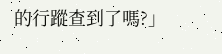的行蹤查到了嗎?」